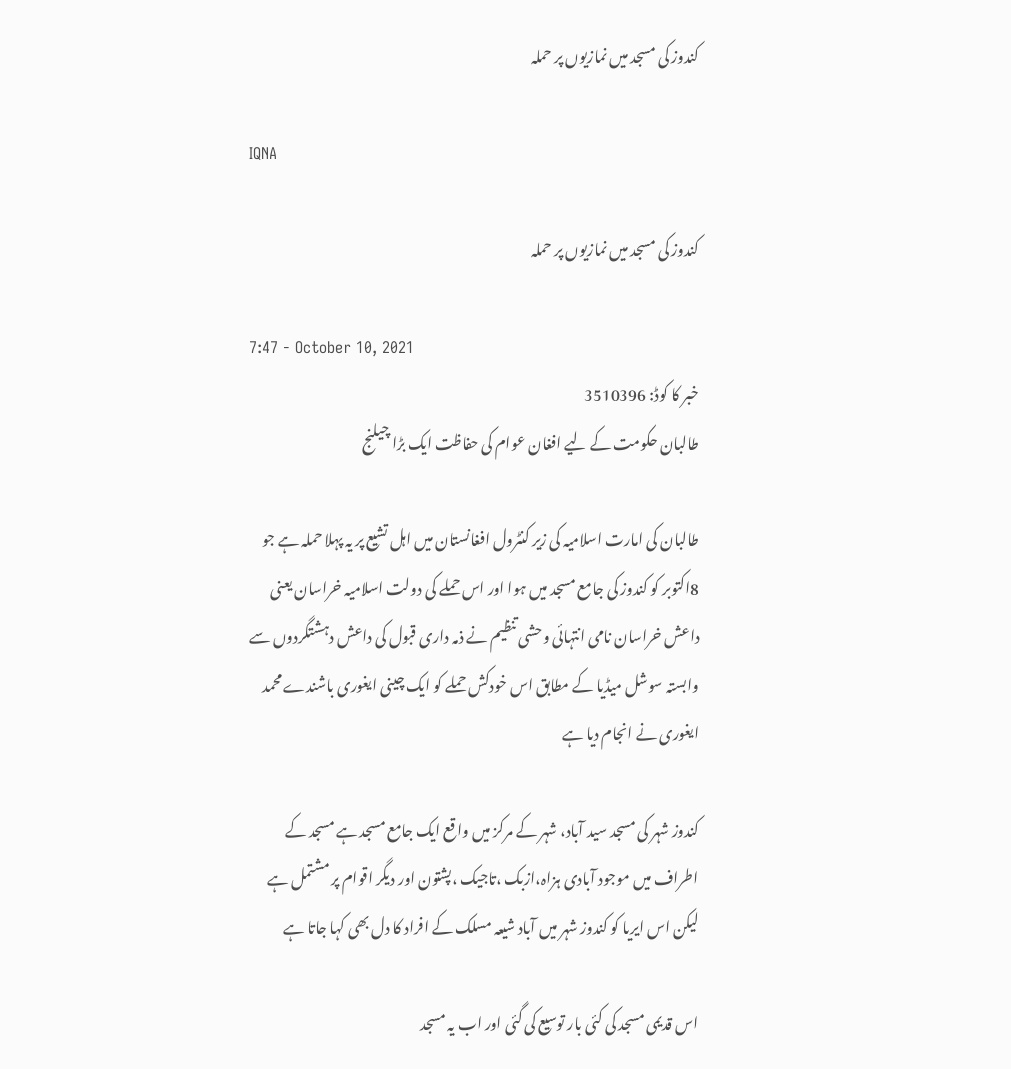کندوز کی مسجد میں نمازیوں پر حملہ

IQNA

کندوز کی مسجد میں نمازیوں پر حملہ

7:47 - October 10, 2021
خبر کا کوڈ: 3510396
طالبان حکومت کے لیے افغان عوام کی حفاظت ایک بڑا چیلنج

طالبان کی امارت اسلامیہ کی زیر کنٹرول افغانستان میں اہل تشیع پر یہ پہلا حملہ ہے جو 8اکتوبر کو کندوز کی جامع مسجد میں ہوا اور اس حملے کی دولت اسلامیہ خراسان یعنی داعش خراسان نامی انتہائی وحشی تنظیم نے ذمہ داری قبول کی داعش دہشتگردوں سے وابستہ سوشل میڈیا کے مطابق اس خودکش حملے کو ایک چینی ایغوری باشندے محمد ایغوری نے انجام دیا ہے

کندوز شہر کی مسجد سید آباد، شہر کے مرکز میں واقع ایک جامع مسجد ہے مسجد کے اطراف میں موجود آبادی ہزاہ،ازبک ،تاجیک ،پشتون اور دیگر اقوام پر مشتمل ہے لیکن اس ایریا کو کندوز شہر میں آباد شیعہ مسلک کے افراد کا دل بھی کہا جاتا ہے

اس قدیمی مسجد کی کئی بار توسیع کی گئی اور اب یہ مسجد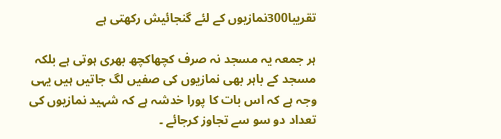تقریبا300نمازیوں کے لئے گنجائیش رکھتی ہے

ہر جمعہ یہ مسجد نہ صرف کچھاکچھ بھری ہوتی ہے بلکہ مسجد کے باہر بھی نمازیوں کی صفیں لگ جاتیں ہیں یہی وجہ ہے کہ اس بات کا پورا خدشہ ہے کہ شہید نمازیوں کی تعداد دو سو سے تجاوز کرجائے ۔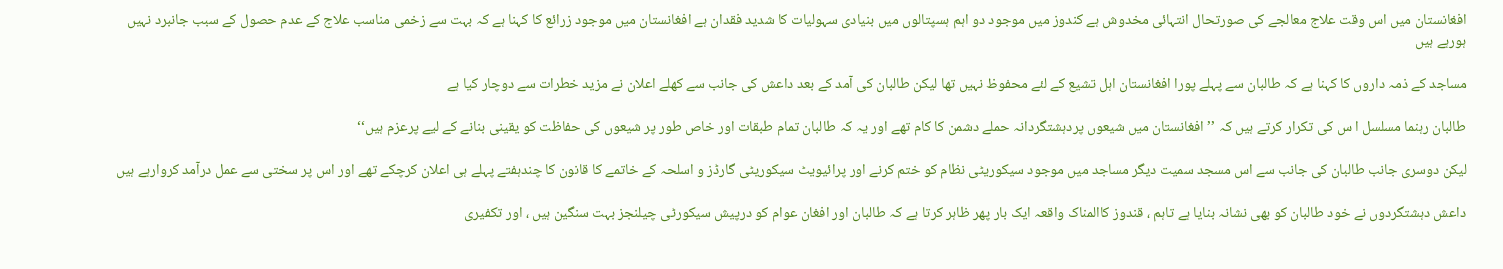افغانستان میں اس وقت علاج معالجے کی صورتحال انتہائی مخدوش ہے کندوز میں موجود دو اہم ہسپتالوں میں بنیادی سہولیات کا شدید فقدان ہے افغانستان میں موجود زرائع کا کہنا ہے کہ بہت سے زخمی مناسب علاج کے عدم حصول کے سبب جانبرد نہیں ہورہے ہیں

مساجد کے ذمہ داروں کا کہنا ہے کہ طالبان سے پہلے پورا افغانستان اہل تشیع کے لئے محفوظ نہیں تھا لیکن طالبان کی آمد کے بعد داعش کی جانب سے کھلے اعلان نے مزید خطرات سے دوچار کیا ہے

طالبان رہنما مسلسل ا س کی تکرار کرتے ہیں کہ ’’ افغانستان میں شیعوں پردہشتگردانہ حملے دشمن کا کام تھے اور یہ کہ طالبان تمام طبقات اور خاص طور پر شیعوں کی حفاظت کو یقینی بنانے کے لیے پرعزم ہیں‘‘

لیکن دوسری جانب طالبان کی جانب سے اس مسجد سمیت دیگر مساجد میں موجود سیکوریٹی نظام کو ختم کرنے اور پرائیویٹ سیکوریٹی گارڈز و اسلحہ کے خاتمے کا قانون کا چندہفتے پہلے ہی اعلان کرچکے تھے اور اس پر سختی سے عمل درآمد کروارہے ہیں

داعش دہشتگردوں نے خود طالبان کو بھی نشانہ بنایا ہے تاہم ، قندوز کاالمناک واقعہ ایک بار پھر ظاہر کرتا ہے کہ طالبان اور افغان عوام کو درپیش سیکورٹی چیلنجز بہت سنگین ہیں ، اور تکفیری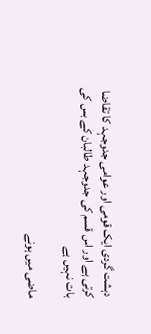دہشت گردی ایک قومی اور عوامی جدوجہد کا تقاضا کرتی ہے اور اس قسم کی جدوجہد طالبان کے بس کی بات نہیں ہے

ماضی میں ہونے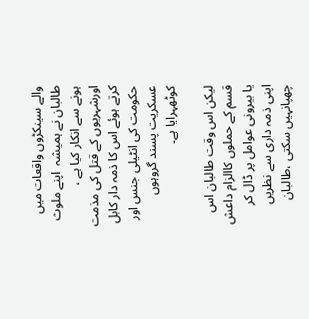والے سینکڑوں واقعات میں طالبان نے ہمیشہ  اپنے ملوث ہونے سے انکار کیا ہے ، اورشہریوں کے قتل کی مذمت کرتے ہوئے اس کا ذمہ دار کابل حکومت کی انٹیلی جنس اور عسکریت پسند گروہوں کوٹھہرایا ہے۔

لیکن اس وقت طالبان اس قسم کے حملوں کاالزام داعش یا بیرونی عوامل پر ڈال کر اپنی ذمہ داری سے نظریں چھپانہیں سکتی ،طالبان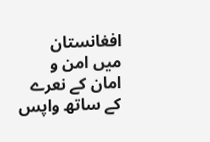افغانستان میں امن و امان کے نعرے کے ساتھ واپس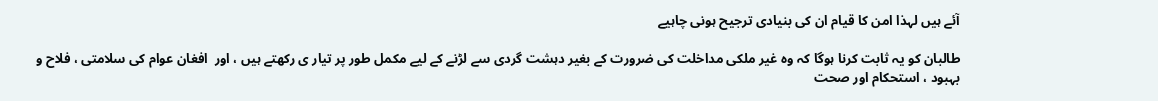آئے ہیں لہذا امن کا قیام ان کی بنیادی ترجیح ہونی چاہیے

طالبان کو یہ ثابت کرنا ہوگا کہ وہ غیر ملکی مداخلت کی ضرورت کے بغیر دہشت گردی سے لڑنے کے لیے مکمل طور پر تیار ی رکھتے ہیں ، اور  افغان عوام کی سلامتی ، فلاح و بہبود ، استحکام اور صحت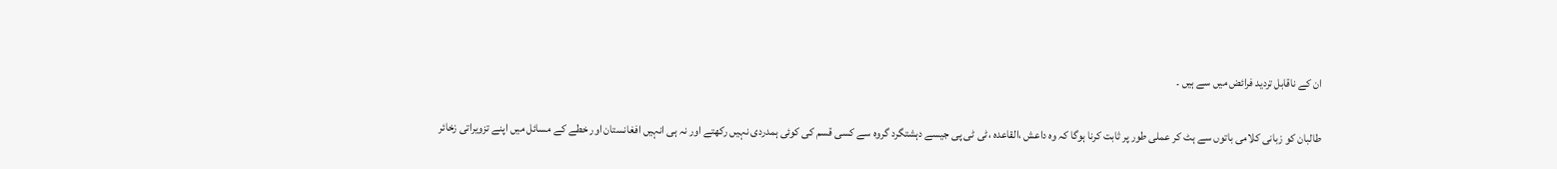ان کے ناقابل تردید فرائض میں سے ہیں ۔

طالبان کو زبانی کلامی باتوں سے ہٹ کر عملی طور پر ثابت کرنا ہوگا کہ وہ داعش ،القاعدہ ،ٹی ٹی پی جیسے دہشتگرد گروہ سے کسی قسم کی کوئی ہمدردی نہیں رکھتے اور نہ ہی انہیں افغانستان اور خطے کے مسائل میں اپنے تزویراتی زخائر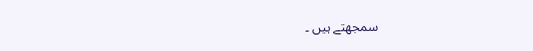سمجھتے ہیں ۔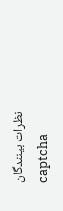نظرات بینندگان
captcha